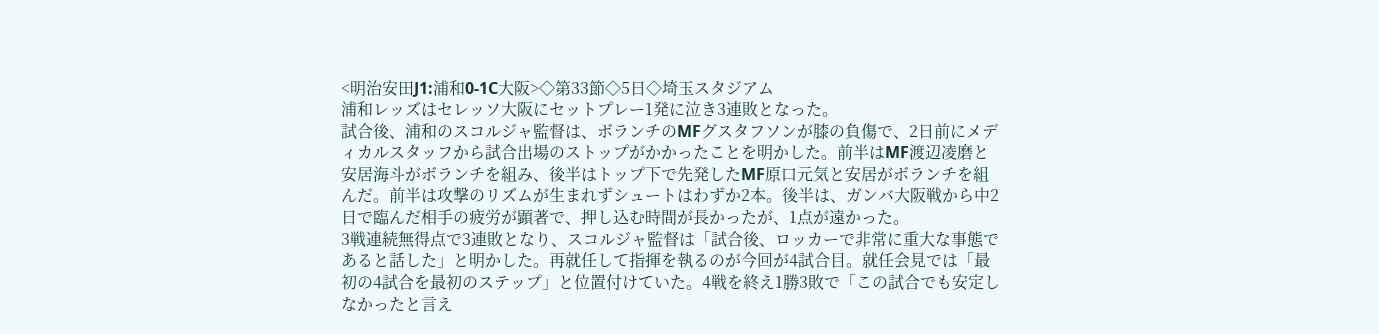<明治安田J1:浦和0-1C大阪>◇第33節◇5日◇埼玉スタジアム
浦和レッズはセレッソ大阪にセットプレー1発に泣き3連敗となった。
試合後、浦和のスコルジャ監督は、ボランチのMFグスタフソンが膝の負傷で、2日前にメディカルスタッフから試合出場のストップがかかったことを明かした。前半はMF渡辺凌磨と安居海斗がボランチを組み、後半はトップ下で先発したMF原口元気と安居がボランチを組んだ。前半は攻撃のリズムが生まれずシュートはわずか2本。後半は、ガンバ大阪戦から中2日で臨んだ相手の疲労が顕著で、押し込む時間が長かったが、1点が遠かった。
3戦連続無得点で3連敗となり、スコルジャ監督は「試合後、ロッカーで非常に重大な事態であると話した」と明かした。再就任して指揮を執るのが今回が4試合目。就任会見では「最初の4試合を最初のステップ」と位置付けていた。4戦を終え1勝3敗で「この試合でも安定しなかったと言え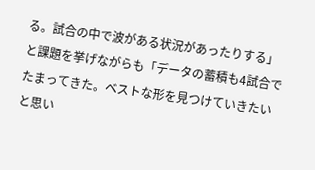る。試合の中で波がある状況があったりする」と課題を挙げながらも「データの蓄積も4試合でたまってきた。ベストな形を見つけていきたいと思い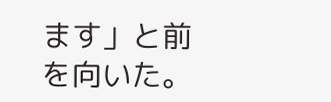ます」と前を向いた。